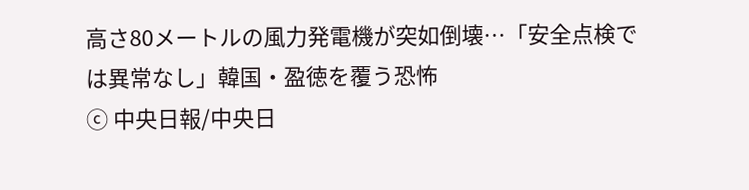高さ80メートルの風力発電機が突如倒壊…「安全点検では異常なし」韓国・盈徳を覆う恐怖
ⓒ 中央日報/中央日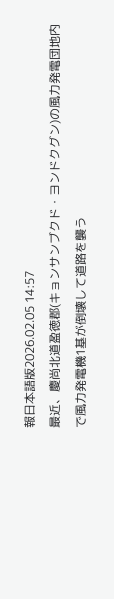報日本語版2026.02.05 14:57
最近、慶尚北道盈徳郡(キョンサンブクド・ヨンドクグン)の風力発電団地内で風力発電機1基が倒壊して道路を襲う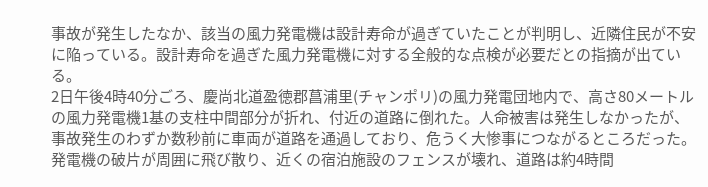事故が発生したなか、該当の風力発電機は設計寿命が過ぎていたことが判明し、近隣住民が不安に陥っている。設計寿命を過ぎた風力発電機に対する全般的な点検が必要だとの指摘が出ている。
2日午後4時40分ごろ、慶尚北道盈徳郡菖浦里(チャンポリ)の風力発電団地内で、高さ80メートルの風力発電機1基の支柱中間部分が折れ、付近の道路に倒れた。人命被害は発生しなかったが、事故発生のわずか数秒前に車両が道路を通過しており、危うく大惨事につながるところだった。発電機の破片が周囲に飛び散り、近くの宿泊施設のフェンスが壊れ、道路は約4時間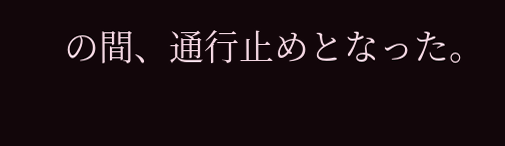の間、通行止めとなった。